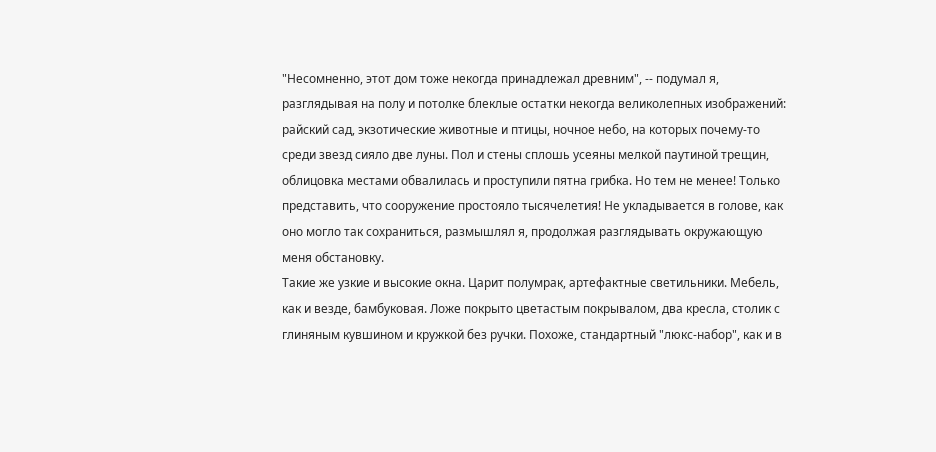"Несомненно, этот дом тоже некогда принадлежал древним", -- подумал я, разглядывая на полу и потолке блеклые остатки некогда великолепных изображений: райский сад, экзотические животные и птицы, ночное небо, на которых почему-то среди звезд сияло две луны. Пол и стены сплошь усеяны мелкой паутиной трещин, облицовка местами обвалилась и проступили пятна грибка. Но тем не менее! Только представить, что сооружение простояло тысячелетия! Не укладывается в голове, как оно могло так сохраниться, размышлял я, продолжая разглядывать окружающую меня обстановку.
Такие же узкие и высокие окна. Царит полумрак, артефактные светильники. Мебель, как и везде, бамбуковая. Ложе покрыто цветастым покрывалом, два кресла, столик с глиняным кувшином и кружкой без ручки. Похоже, стандартный "люкс-набор", как и в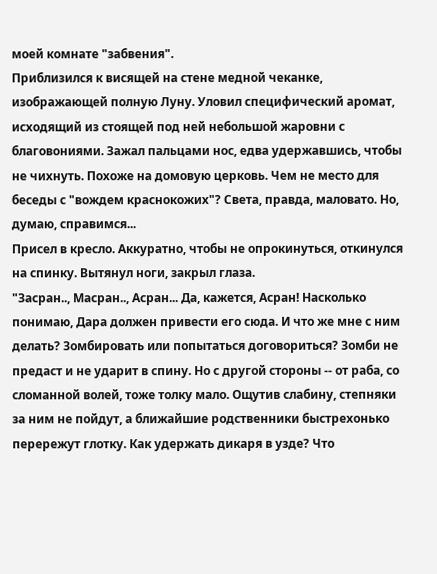моей комнате "забвения".
Приблизился к висящей на стене медной чеканке, изображающей полную Луну. Уловил специфический аромат, исходящий из стоящей под ней небольшой жаровни с благовониями. Зажал пальцами нос, едва удержавшись, чтобы не чихнуть. Похоже на домовую церковь. Чем не место для беседы с "вождем краснокожих"? Света, правда, маловато. Но, думаю, справимся...
Присел в кресло. Аккуратно, чтобы не опрокинуться, откинулся на спинку. Вытянул ноги, закрыл глаза.
"Засран.., Масран.., Асран... Да, кажется, Асран! Насколько понимаю, Дара должен привести его сюда. И что же мне с ним делать? Зомбировать или попытаться договориться? Зомби не предаст и не ударит в спину. Но с другой стороны -- от раба, со сломанной волей, тоже толку мало. Ощутив слабину, степняки за ним не пойдут, а ближайшие родственники быстрехонько перережут глотку. Как удержать дикаря в узде? Что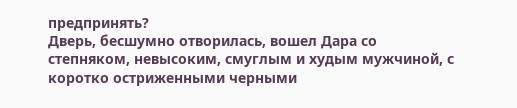предпринять?
Дверь, бесшумно отворилась, вошел Дара со степняком, невысоким, смуглым и худым мужчиной, с коротко остриженными черными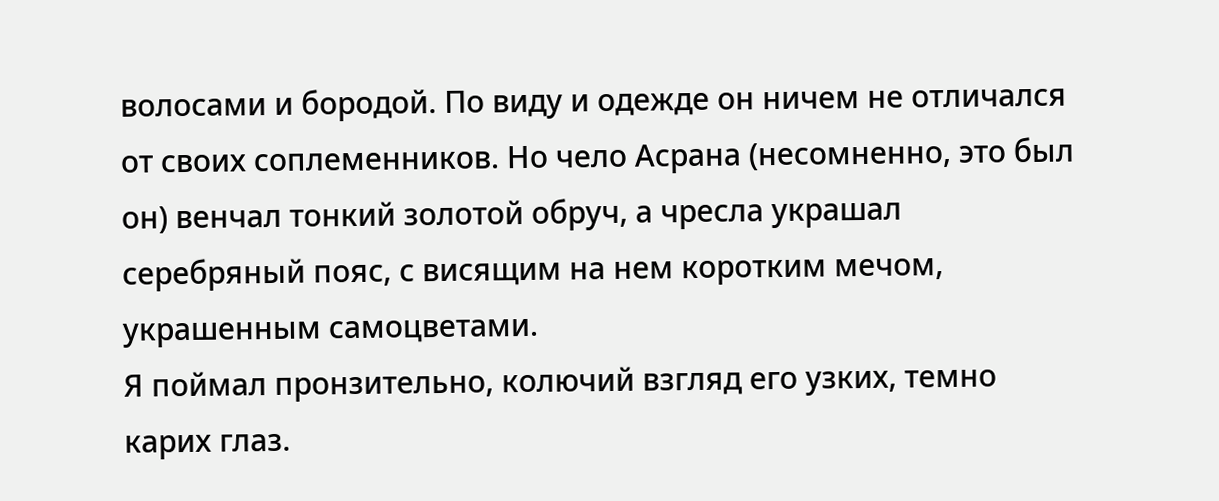волосами и бородой. По виду и одежде он ничем не отличался от своих соплеменников. Но чело Асрана (несомненно, это был он) венчал тонкий золотой обруч, а чресла украшал серебряный пояс, с висящим на нем коротким мечом, украшенным самоцветами.
Я поймал пронзительно, колючий взгляд его узких, темно карих глаз.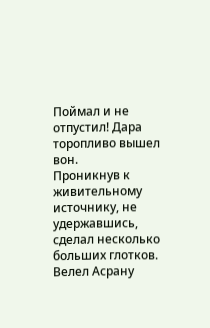Поймал и не отпустил! Дара торопливо вышел вон.
Проникнув к живительному источнику, не удержавшись, сделал несколько больших глотков. Велел Асрану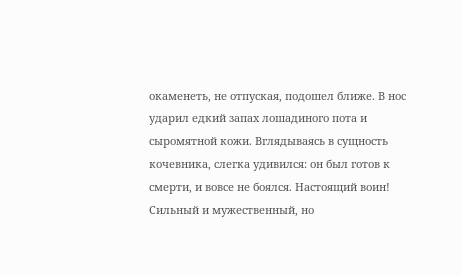окаменеть, не отпуская, подошел ближе. В нос ударил едкий запах лошадиного пота и сыромятной кожи. Вглядываясь в сущность кочевника, слегка удивился: он был готов к смерти, и вовсе не боялся. Настоящий воин! Сильный и мужественный, но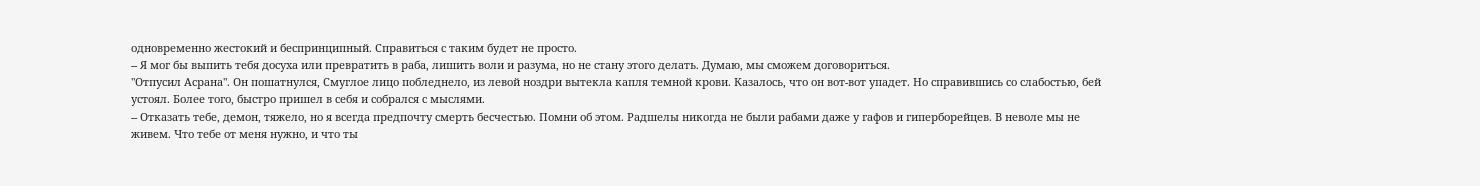одновременно жестокий и беспринципный. Справиться с таким будет не просто.
-- Я мог бы выпить тебя досуха или превратить в раба, лишить воли и разума, но не стану этого делать. Думаю, мы сможем договориться.
"Отпусил Асрана". Он пошатнулся, Смуглое лицо побледнело, из левой ноздри вытекла капля темной крови. Казалось, что он вот-вот упадет. Но справившись со слабостью, бей устоял. Более того, быстро пришел в себя и собрался с мыслями.
-- Отказать тебе, демон, тяжело, но я всегда предпочту смерть бесчестью. Помни об этом. Радшелы никогда не были рабами даже у гафов и гиперборейцев. В неволе мы не живем. Что тебе от меня нужно, и что ты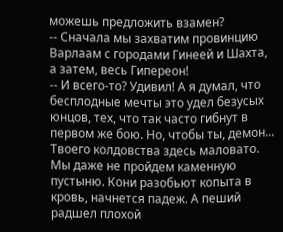можешь предложить взамен?
-- Сначала мы захватим провинцию Варлаам с городами Гинеей и Шахта, а затем, весь Гипереон!
-- И всего-то? Удивил! А я думал, что бесплодные мечты это удел безусых юнцов, тех, что так часто гибнут в первом же бою. Но, чтобы ты, демон... Твоего колдовства здесь маловато. Мы даже не пройдем каменную пустыню. Кони разобьют копыта в кровь, начнется падеж. А пеший радшел плохой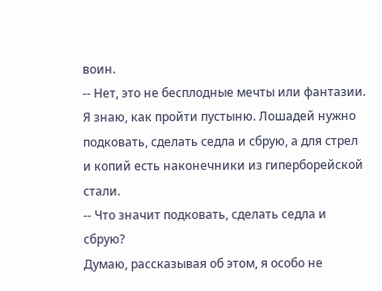воин.
-- Нет, это не бесплодные мечты или фантазии. Я знаю, как пройти пустыню. Лошадей нужно подковать, сделать седла и сбрую, а для стрел и копий есть наконечники из гиперборейской стали.
-- Что значит подковать, сделать седла и сбрую?
Думаю, рассказывая об этом, я особо не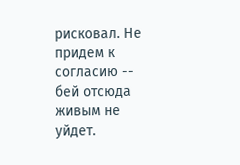рисковал. Не придем к согласию -- бей отсюда живым не уйдет.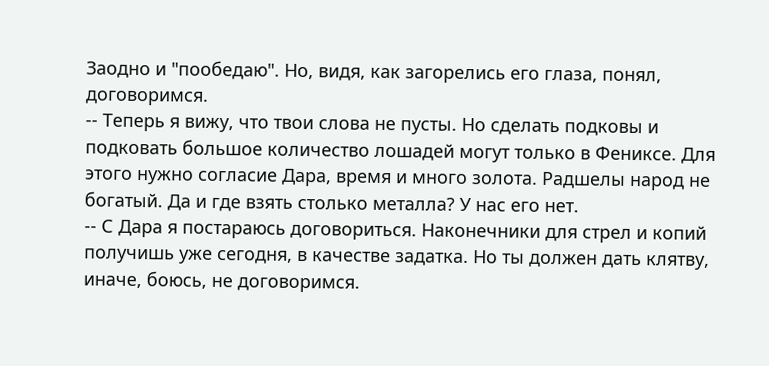Заодно и "пообедаю". Но, видя, как загорелись его глаза, понял, договоримся.
-- Теперь я вижу, что твои слова не пусты. Но сделать подковы и подковать большое количество лошадей могут только в Фениксе. Для этого нужно согласие Дара, время и много золота. Радшелы народ не богатый. Да и где взять столько металла? У нас его нет.
-- С Дара я постараюсь договориться. Наконечники для стрел и копий получишь уже сегодня, в качестве задатка. Но ты должен дать клятву, иначе, боюсь, не договоримся.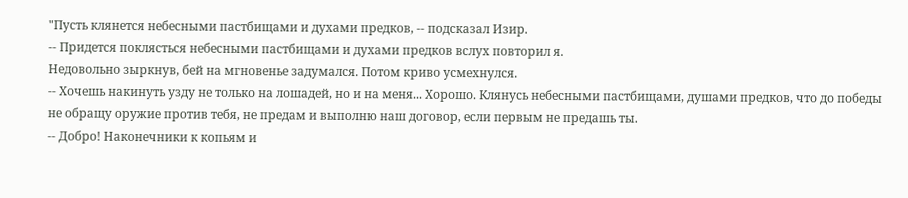"Пусть клянется небесными пастбищами и духами предков, -- подсказал Изир.
-- Придется поклясться небесными пастбищами и духами предков вслух повторил я.
Недовольно зыркнув, бей на мгновенье задумался. Потом криво усмехнулся.
-- Хочешь накинуть узду не только на лошадей, но и на меня... Хорошо. Клянусь небесными пастбищами, душами предков, что до победы не обращу оружие против тебя, не предам и выполню наш договор, если первым не предашь ты.
-- Добро! Наконечники к копьям и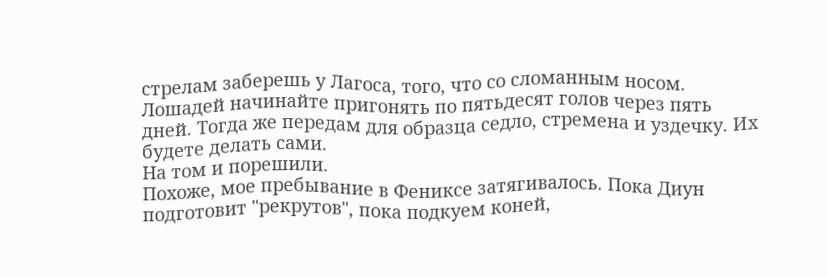стрелам заберешь у Лагоса, того, что со сломанным носом. Лошадей начинайте пригонять по пятьдесят голов через пять дней. Тогда же передам для образца седло, стремена и уздечку. Их будете делать сами.
На том и порешили.
Похоже, мое пребывание в Фениксе затягивалось. Пока Диун подготовит "рекрутов", пока подкуем коней,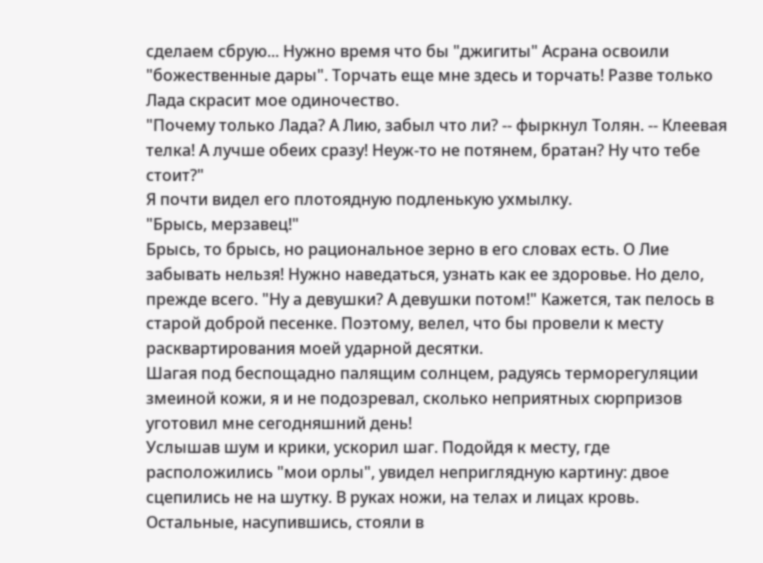сделаем сбрую... Нужно время что бы "джигиты" Асрана освоили "божественные дары". Торчать еще мне здесь и торчать! Разве только Лада скрасит мое одиночество.
"Почему только Лада? А Лию, забыл что ли? -- фыркнул Толян. -- Клеевая телка! А лучше обеих сразу! Неуж-то не потянем, братан? Ну что тебе стоит?"
Я почти видел его плотоядную подленькую ухмылку.
"Брысь, мерзавец!"
Брысь, то брысь, но рациональное зерно в его словах есть. О Лие забывать нельзя! Нужно наведаться, узнать как ее здоровье. Но дело, прежде всего. "Ну а девушки? А девушки потом!" Кажется, так пелось в старой доброй песенке. Поэтому, велел, что бы провели к месту расквартирования моей ударной десятки.
Шагая под беспощадно палящим солнцем, радуясь терморегуляции змеиной кожи, я и не подозревал, сколько неприятных сюрпризов уготовил мне сегодняшний день!
Услышав шум и крики, ускорил шаг. Подойдя к месту, где расположились "мои орлы", увидел неприглядную картину: двое сцепились не на шутку. В руках ножи, на телах и лицах кровь. Остальные, насупившись, стояли в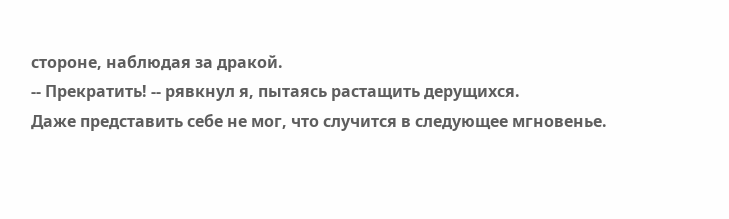стороне, наблюдая за дракой.
-- Прекратить! -- рявкнул я, пытаясь растащить дерущихся.
Даже представить себе не мог, что случится в следующее мгновенье.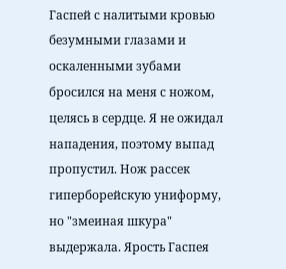Гаспей с налитыми кровью безумными глазами и оскаленными зубами бросился на меня с ножом, целясь в сердце. Я не ожидал нападения, поэтому выпад пропустил. Нож рассек гиперборейскую униформу, но "змеиная шкура" выдержала. Ярость Гаспея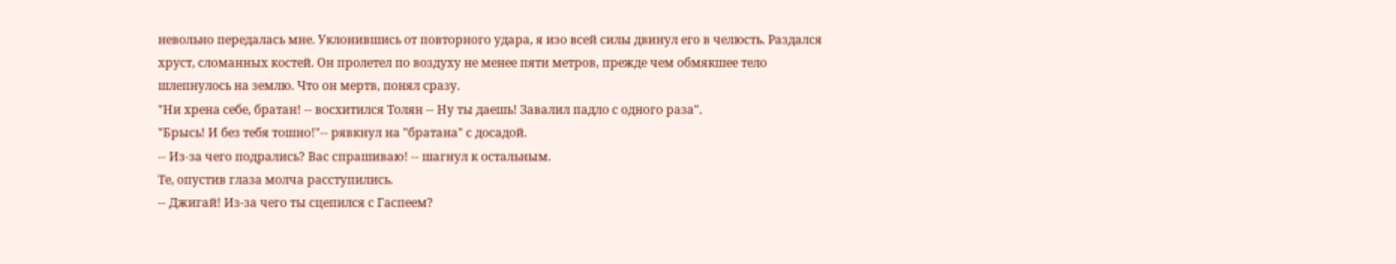невольно передалась мне. Уклонившись от повторного удара, я изо всей силы двинул его в челюсть. Раздался хруст, сломанных костей. Он пролетел по воздуху не менее пяти метров, прежде чем обмякшее тело шлепнулось на землю. Что он мертв, понял сразу.
"Ни хрена себе, братан! -- восхитился Толян -- Ну ты даешь! Завалил падло с одного раза".
"Брысь! И без тебя тошно!"-- рявкнул на "братана" с досадой.
-- Из-за чего подрались? Вас спрашиваю! -- шагнул к остальным.
Те, опустив глаза молча расступились.
-- Джигай! Из-за чего ты сцепился с Гаспеем?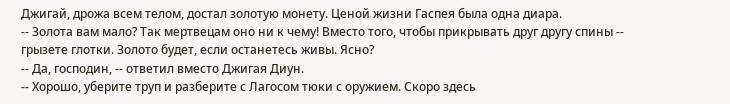Джигай, дрожа всем телом, достал золотую монету. Ценой жизни Гаспея была одна диара.
-- Золота вам мало? Так мертвецам оно ни к чему! Вместо того, чтобы прикрывать друг другу спины -- грызете глотки. Золото будет, если останетесь живы. Ясно?
-- Да, господин, -- ответил вместо Джигая Диун.
-- Хорошо, уберите труп и разберите с Лагосом тюки с оружием. Скоро здесь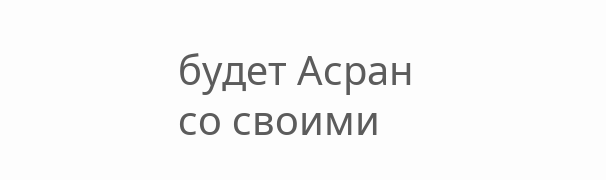будет Асран со своими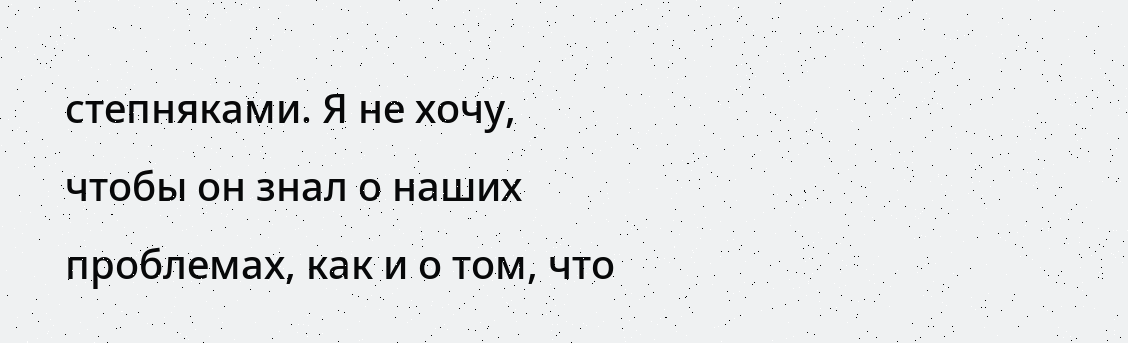степняками. Я не хочу, чтобы он знал о наших проблемах, как и о том, что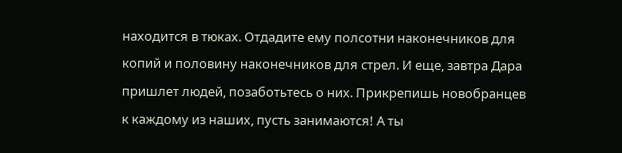находится в тюках. Отдадите ему полсотни наконечников для копий и половину наконечников для стрел. И еще, завтра Дара пришлет людей, позаботьтесь о них. Прикрепишь новобранцев к каждому из наших, пусть занимаются! А ты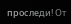проследи! От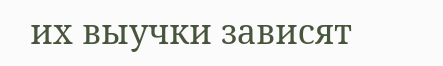их выучки зависят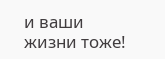и ваши жизни тоже!